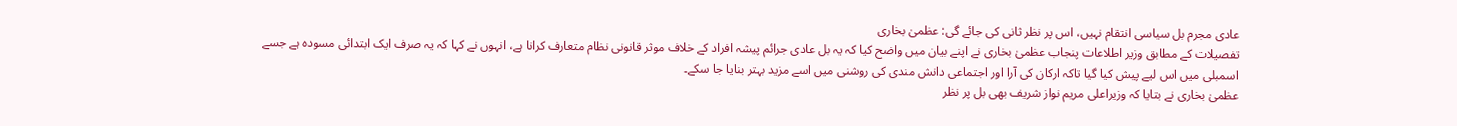عادی مجرم بل سیاسی انتقام نہیں، اس پر نظر ثانی کی جائے گی: عظمیٰ بخاری
تفصیلات کے مطابق وزیر اطلاعات پنجاب عظمیٰ بخاری نے اپنے بیان میں واضح کیا کہ یہ بل عادی جرائم پیشہ افراد کے خلاف موثر قانونی نظام متعارف کرانا ہے، انہوں نے کہا کہ یہ صرف ایک ابتدائی مسودہ ہے جسے اسمبلی میں اس لیے پیش کیا گیا تاکہ ارکان کی آرا اور اجتماعی دانش مندی کی روشنی میں اسے مزید بہتر بنایا جا سکے۔
عظمیٰ بخاری نے بتایا کہ وزیراعلی مریم نواز شریف بھی بل پر نظر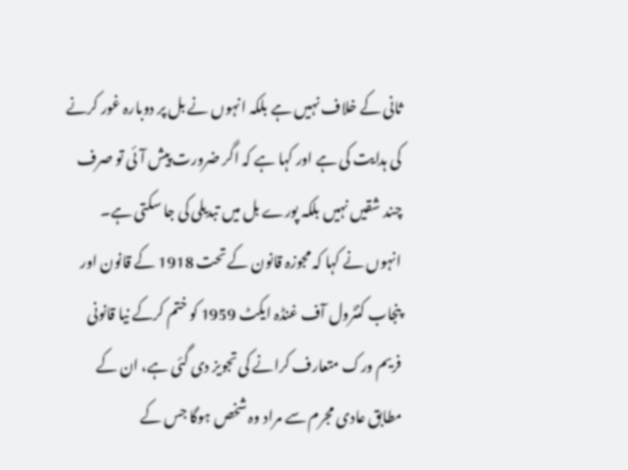ثانی کے خلاف نہیں ہے بلکہ انہوں نے بل پر دوبارہ غور کرنے کی ہدایت کی ہے اور کہا ہے کہ اگر ضرورت پیش آئی تو صرف چند شقیں نہیں بلکہ پورے بل میں تبدیلی کی جا سکتی ہے۔
انہوں نے کہا کہ مجوزہ قانون کے تحت 1918 کے قانون اور پنجاب کنٹرول آف غنڈہ ایکٹ 1959 کو ختم کرکے نیا قانونی فریم ورک متعارف کرانے کی تجویز دی گئی ہے، ان کے مطابق عادی مجرم سے مراد وہ شخص ہوگا جس کے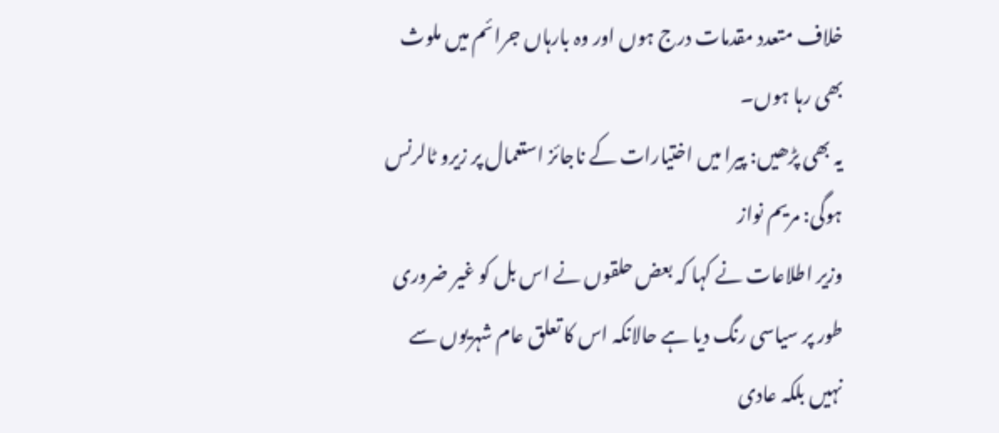خلاف متعدد مقدمات درج ہوں اور وہ بارہاں جرائم میں ملوث بھی رہا ہوں۔
یہ بھی پڑھیں: پیرا میں اختیارات کے ناجائز استعمال پر زیرو ٹالرنس ہوگی: مریم نواز
وزیر اطلاعات نے کہا کہ بعض حلقوں نے اس بل کو غیر ضروری طور پر سیاسی رنگ دیا ہے حالانکہ اس کا تعلق عام شہریوں سے نہیں بلکہ عادی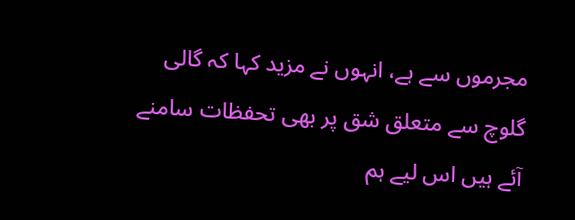مجرموں سے ہے، انہوں نے مزید کہا کہ گالی گلوچ سے متعلق شق پر بھی تحفظات سامنے آئے ہیں اس لیے ہم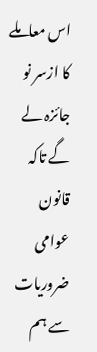اس معاملے کا ازسر نو جائزہ لے گے تاکہ قانون عوامی ضروریات سے ہم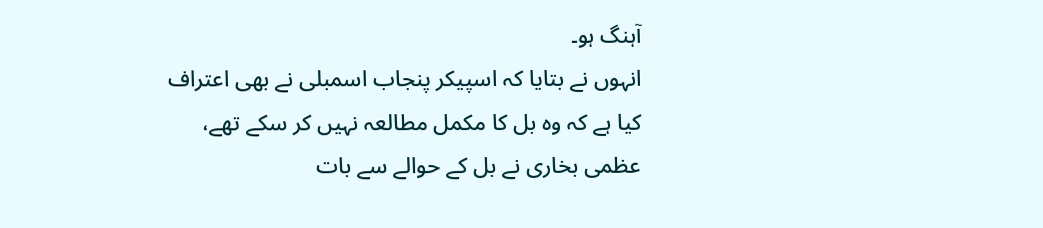آہنگ ہو۔
انہوں نے بتایا کہ اسپیکر پنجاب اسمبلی نے بھی اعتراف کیا ہے کہ وہ بل کا مکمل مطالعہ نہیں کر سکے تھے، عظمی بخاری نے بل کے حوالے سے بات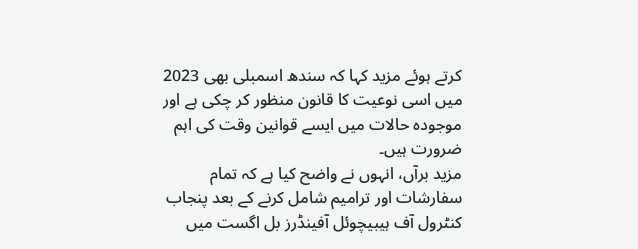کرتے ہوئے مزید کہا کہ سندھ اسمبلی بھی 2023 میں اسی نوعیت کا قانون منظور کر چکی ہے اور موجودہ حالات میں ایسے قوانین وقت کی اہم ضرورت ہیں۔
مزید برآں، انہوں نے واضح کیا ہے کہ تمام سفارشات اور ترامیم شامل کرنے کے بعد پنجاب کنٹرول آف ہیبیچوئل آفینڈرز بل اگست میں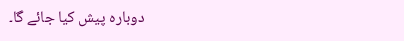دوبارہ پیش کیا جائے گا۔